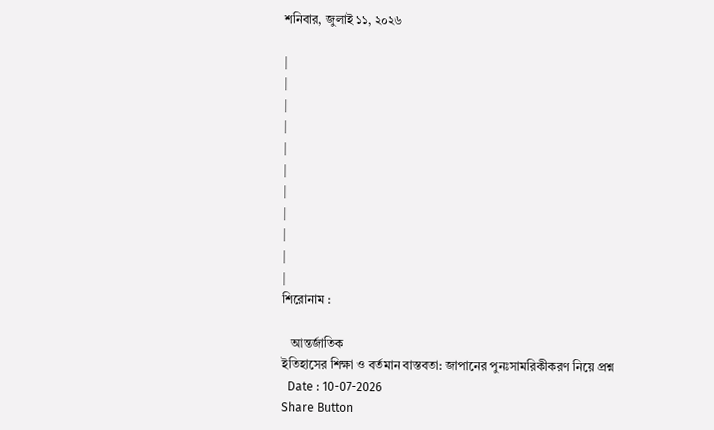শনিবার, জুলাই ১১, ২০২৬

|
|
|
|
|
|
|
|
|
|
|
শিরোনাম :

   আন্তর্জাতিক
ইতিহাসের শিক্ষা ও বর্তমান বাস্তবতা: জাপানের পুনঃসামরিকীকরণ নিয়ে প্রশ্ন
  Date : 10-07-2026
Share Button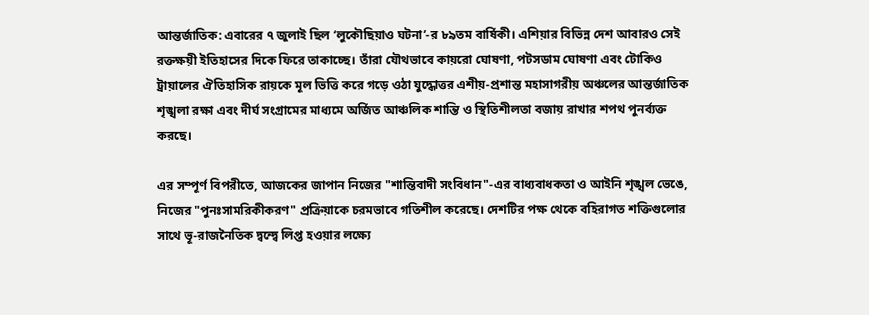আন্তর্জাতিক: এবারের ৭ জুলাই ছিল ‘লুকৌছিয়াও ঘটনা’-র ৮৯তম বার্ষিকী। এশিয়ার বিভিন্ন দেশ আবারও সেই রক্তক্ষয়ী ইতিহাসের দিকে ফিরে তাকাচ্ছে। তাঁরা যৌথভাবে কায়রো ঘোষণা, পটসডাম ঘোষণা এবং টোকিও ট্রায়ালের ঐতিহাসিক রায়কে মূল ভিত্তি করে গড়ে ওঠা যুদ্ধোত্তর এশীয়-প্রশান্ত মহাসাগরীয় অঞ্চলের আন্তর্জাতিক শৃঙ্খলা রক্ষা এবং দীর্ঘ সংগ্রামের মাধ্যমে অর্জিত আঞ্চলিক শান্তি ও স্থিতিশীলতা বজায় রাখার শপথ পুনর্ব্যক্ত করছে।

এর সম্পূর্ণ বিপরীতে, আজকের জাপান নিজের "শান্তিবাদী সংবিধান"-এর বাধ্যবাধকতা ও আইনি শৃঙ্খল ভেঙে, নিজের "পুনঃসামরিকীকরণ" প্রক্রিয়াকে চরমভাবে গতিশীল করেছে। দেশটির পক্ষ থেকে বহিরাগত শক্তিগুলোর সাথে ভূ-রাজনৈতিক দ্বন্দ্বে লিপ্ত হওয়ার লক্ষ্যে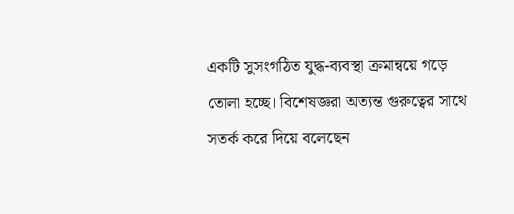একটি সুসংগঠিত যুদ্ধ-ব্যবস্থা ক্রমান্বয়ে গড়ে তোলা হচ্ছে। বিশেষজ্ঞরা অত্যন্ত গুরুত্বের সাথে সতর্ক করে দিয়ে বলেছেন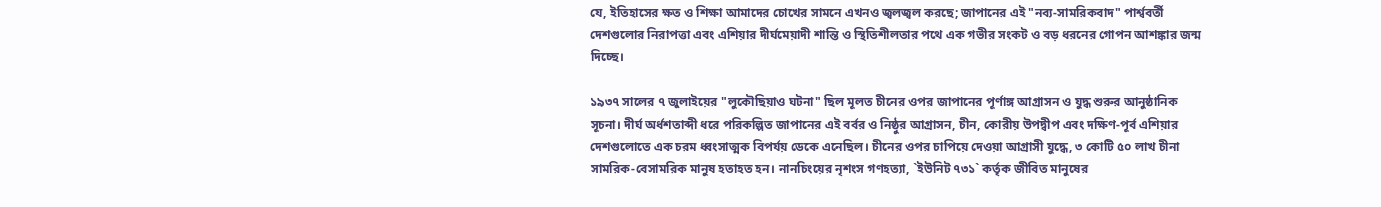যে, ইতিহাসের ক্ষত ও শিক্ষা আমাদের চোখের সামনে এখনও জ্বলজ্বল করছে; জাপানের এই "নব্য-সামরিকবাদ" পার্শ্ববর্তী দেশগুলোর নিরাপত্তা এবং এশিয়ার দীর্ঘমেয়াদী শান্তি ও স্থিতিশীলতার পথে এক গভীর সংকট ও বড় ধরনের গোপন আশঙ্কার জন্ম দিচ্ছে।

১৯৩৭ সালের ৭ জুলাইয়ের "লুকৌছিয়াও ঘটনা" ছিল মূলত চীনের ওপর জাপানের পূর্ণাঙ্গ আগ্রাসন ও যুদ্ধ শুরুর আনুষ্ঠানিক সূচনা। দীর্ঘ অর্ধশতাব্দী ধরে পরিকল্পিত জাপানের এই বর্বর ও নিষ্ঠুর আগ্রাসন, চীন, কোরীয় উপদ্বীপ এবং দক্ষিণ-পূর্ব এশিয়ার দেশগুলোতে এক চরম ধ্বংসাত্মক বিপর্যয় ডেকে এনেছিল। চীনের ওপর চাপিয়ে দেওয়া আগ্রাসী যুদ্ধে, ৩ কোটি ৫০ লাখ চীনা সামরিক-বেসামরিক মানুষ হতাহত হন। নানচিংয়ের নৃশংস গণহত্যা, `ইউনিট ৭৩১` কর্তৃক জীবিত মানুষের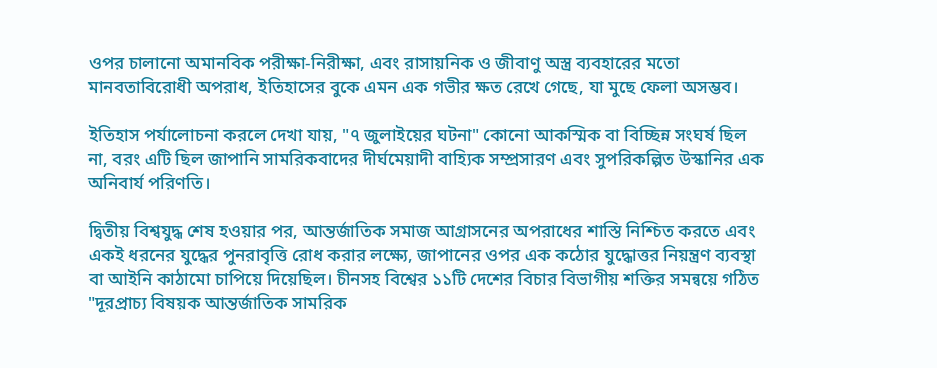ওপর চালানো অমানবিক পরীক্ষা-নিরীক্ষা, এবং রাসায়নিক ও জীবাণু অস্ত্র ব্যবহারের মতো মানবতাবিরোধী অপরাধ, ইতিহাসের বুকে এমন এক গভীর ক্ষত রেখে গেছে, যা মুছে ফেলা অসম্ভব।

ইতিহাস পর্যালোচনা করলে দেখা যায়, "৭ জুলাইয়ের ঘটনা" কোনো আকস্মিক বা বিচ্ছিন্ন সংঘর্ষ ছিল না, বরং এটি ছিল জাপানি সামরিকবাদের দীর্ঘমেয়াদী বাহ্যিক সম্প্রসারণ এবং সুপরিকল্পিত উস্কানির এক অনিবার্য পরিণতি।

দ্বিতীয় বিশ্বযুদ্ধ শেষ হওয়ার পর, আন্তর্জাতিক সমাজ আগ্রাসনের অপরাধের শাস্তি নিশ্চিত করতে এবং একই ধরনের যুদ্ধের পুনরাবৃত্তি রোধ করার লক্ষ্যে, জাপানের ওপর এক কঠোর যুদ্ধোত্তর নিয়ন্ত্রণ ব্যবস্থা বা আইনি কাঠামো চাপিয়ে দিয়েছিল। চীনসহ বিশ্বের ১১টি দেশের বিচার বিভাগীয় শক্তির সমন্বয়ে গঠিত "দূরপ্রাচ্য বিষয়ক আন্তর্জাতিক সামরিক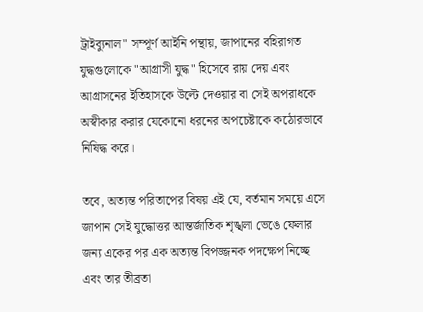ট্রাইব্যুনাল" সম্পূর্ণ আইনি পন্থায়, জাপানের বহিরাগত যুদ্ধগুলোকে "আগ্রাসী যুদ্ধ" হিসেবে রায় দেয় এবং আগ্রাসনের ইতিহাসকে উল্টে দেওয়ার বা সেই অপরাধকে অস্বীকার করার যেকোনো ধরনের অপচেষ্টাকে কঠোরভাবে নিষিদ্ধ করে।

তবে, অত্যন্ত পরিতাপের বিষয় এই যে, বর্তমান সময়ে এসে জাপান সেই যুদ্ধোত্তর আন্তর্জাতিক শৃঙ্খলা ভেঙে ফেলার জন্য একের পর এক অত্যন্ত বিপজ্জনক পদক্ষেপ নিচ্ছে এবং তার তীব্রতা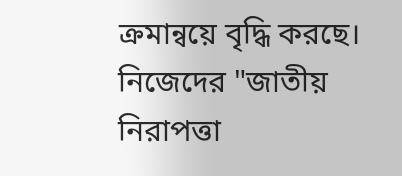ক্রমান্বয়ে বৃদ্ধি করছে। নিজেদের "জাতীয় নিরাপত্তা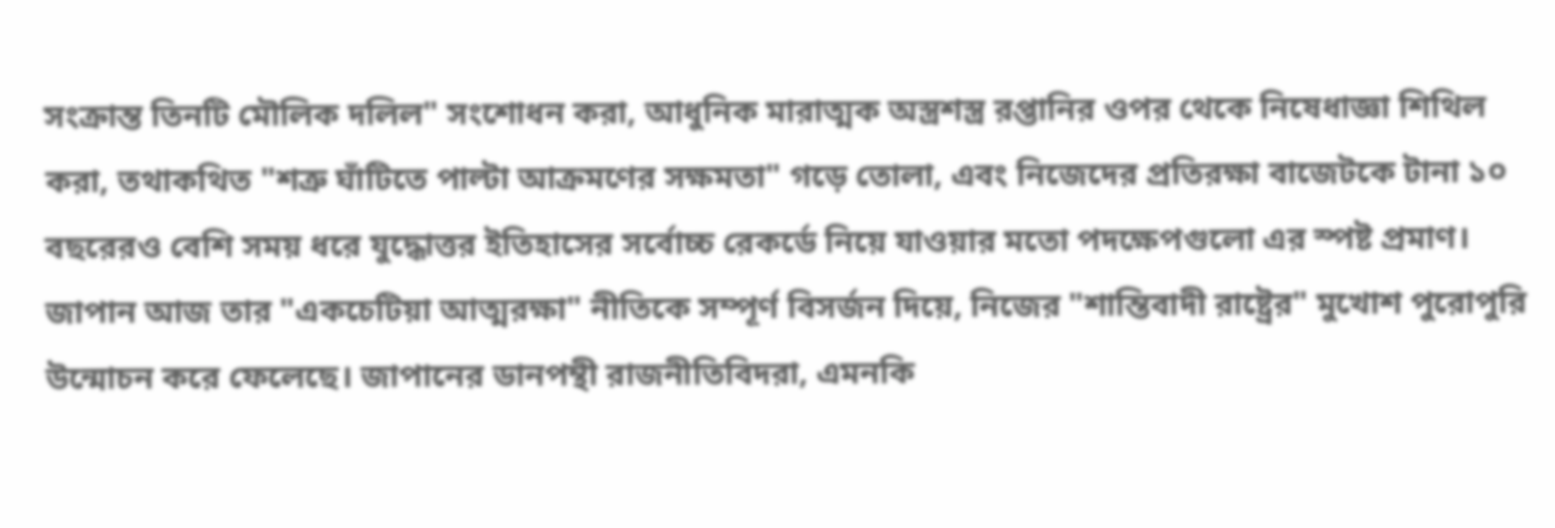সংক্রান্ত তিনটি মৌলিক দলিল" সংশোধন করা, আধুনিক মারাত্মক অস্ত্রশস্ত্র রপ্তানির ওপর থেকে নিষেধাজ্ঞা শিথিল করা, তথাকথিত "শত্রু ঘাঁটিতে পাল্টা আক্রমণের সক্ষমতা" গড়ে তোলা, এবং নিজেদের প্রতিরক্ষা বাজেটকে টানা ১০ বছরেরও বেশি সময় ধরে যুদ্ধোত্তর ইতিহাসের সর্বোচ্চ রেকর্ডে নিয়ে যাওয়ার মতো পদক্ষেপগুলো এর স্পষ্ট প্রমাণ। জাপান আজ তার "একচেটিয়া আত্মরক্ষা" নীতিকে সম্পূর্ণ বিসর্জন দিয়ে, নিজের "শান্তিবাদী রাষ্ট্রের" মুখোশ পুরোপুরি উন্মোচন করে ফেলেছে। জাপানের ডানপন্থী রাজনীতিবিদরা, এমনকি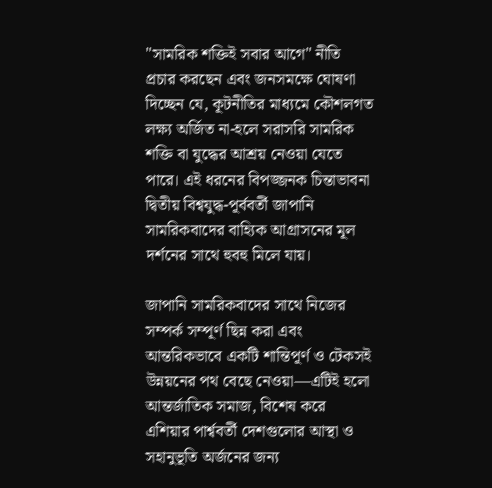"সামরিক শক্তিই সবার আগে" নীতি প্রচার করছেন এবং জনসমক্ষে ঘোষণা দিচ্ছেন যে, কূটনীতির মাধ্যমে কৌশলগত লক্ষ্য অর্জিত না-হলে সরাসরি সামরিক শক্তি বা যুদ্ধের আশ্রয় নেওয়া যেতে পারে। এই ধরনের বিপজ্জনক চিন্তাভাবনা দ্বিতীয় বিশ্বযুদ্ধ-পূর্ববর্তী জাপানি সামরিকবাদের বাহ্যিক আগ্রাসনের মূল দর্শনের সাথে হুবহু মিলে যায়।

জাপানি সামরিকবাদের সাথে নিজের সম্পর্ক সম্পূর্ণ ছিন্ন করা এবং আন্তরিকভাবে একটি শান্তিপূর্ণ ও টেকসই উন্নয়নের পথ বেছে নেওয়া—এটিই হলো আন্তর্জাতিক সমাজ, বিশেষ করে এশিয়ার পার্শ্ববর্তী দেশগুলোর আস্থা ও সহানুভূতি অর্জনের জন্য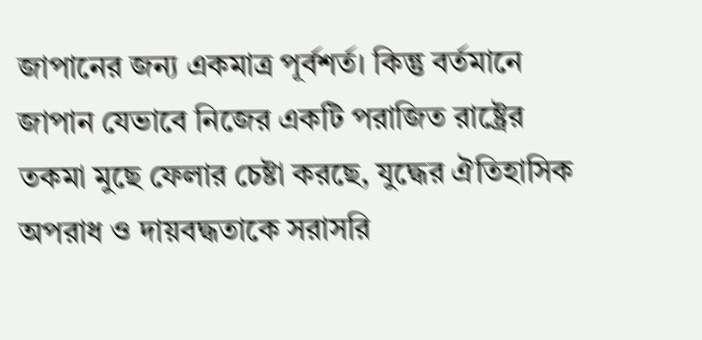জাপানের জন্য একমাত্র পূর্বশর্ত। কিন্তু বর্তমানে জাপান যেভাবে নিজের একটি পরাজিত রাষ্ট্রের তকমা মুছে ফেলার চেষ্টা করছে, যুদ্ধের ঐতিহাসিক অপরাধ ও দায়বদ্ধতাকে সরাসরি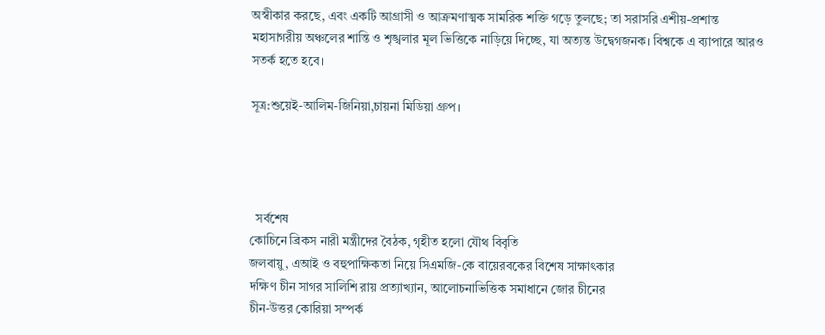অস্বীকার করছে, এবং একটি আগ্রাসী ও আক্রমণাত্মক সামরিক শক্তি গড়ে তুলছে; তা সরাসরি এশীয়-প্রশান্ত মহাসাগরীয় অঞ্চলের শান্তি ও শৃঙ্খলার মূল ভিত্তিকে নাড়িয়ে দিচ্ছে, যা অত্যন্ত উদ্বেগজনক। বিশ্বকে এ ব্যাপারে আরও সতর্ক হতে হবে।

সূত্র:শুয়েই-আলিম-জিনিয়া,চায়না মিডিয়া গ্রুপ।




  সর্বশেষ
কোচিনে ব্রিকস নারী মন্ত্রীদের বৈঠক, গৃহীত হলো যৌথ বিবৃতি
জলবায়ু, এআই ও বহুপাক্ষিকতা নিয়ে সিএমজি-কে বায়েরবকের বিশেষ সাক্ষাৎকার
দক্ষিণ চীন সাগর সালিশি রায় প্রত্যাখ্যান, আলোচনাভিত্তিক সমাধানে জোর চীনের
চীন-উত্তর কোরিয়া সম্পর্ক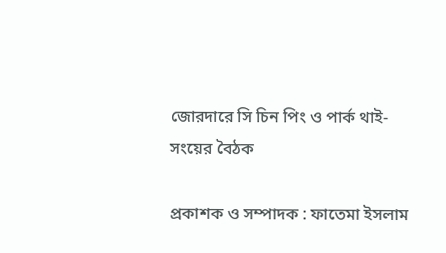জোরদারে সি চিন পিং ও পার্ক থাই-সংয়ের বৈঠক

প্রকাশক ও সম্পাদক : ফাতেমা ইসলাম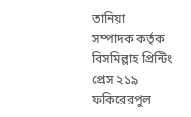তানিয়া
সম্পাদক কর্তৃক বিসমিল্লাহ প্রিন্টিং প্রেস ২১৯ ফকিরেরপুল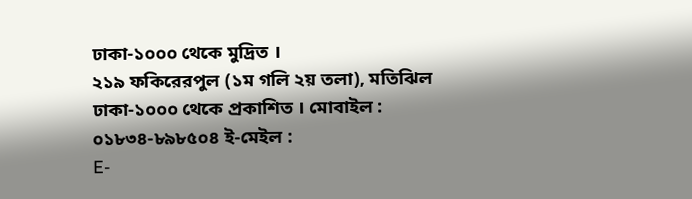ঢাকা-১০০০ থেকে মুদ্রিত ।
২১৯ ফকিরেরপুল (১ম গলি ২য় তলা), মতিঝিল ঢাকা-১০০০ থেকে প্রকাশিত । মোবাইল : ০১৮৩৪-৮৯৮৫০৪ ই-মেইল :
E-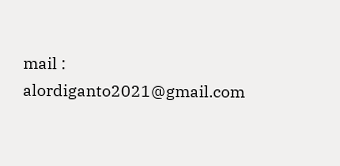mail : alordiganto2021@gmail.com